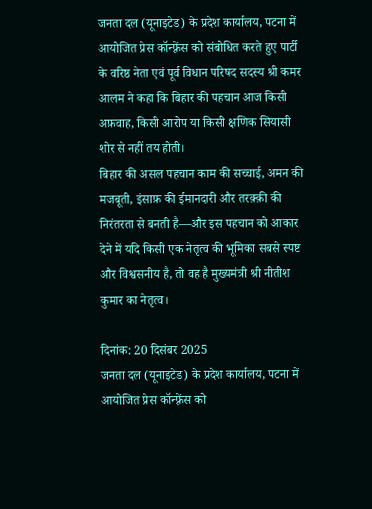जनता दल (यूनाइटेड) के प्रदेश कार्यालय, पटना में आयोजित प्रेस कॉन्फ़्रेंस को संबोधित करते हुए पार्टी के वरिष्ठ नेता एवं पूर्व विधान परिषद सदस्य श्री कमर आलम ने कहा कि बिहार की पहचान आज किसी अफ़वाह, किसी आरोप या किसी क्षणिक सियासी शोर से नहीं तय होती।
बिहार की असल पहचान काम की सच्चाई, अमन की मजबूती, इंसाफ़ की ईमानदारी और तरक़्क़ी की निरंतरता से बनती है—और इस पहचान को आकार देने में यदि किसी एक नेतृत्व की भूमिका सबसे स्पष्ट और विश्वसनीय है, तो वह है मुख्यमंत्री श्री नीतीश कुमार का नेतृत्व।

दिनांक: 20 दिसंबर 2025
जनता दल (यूनाइटेड) के प्रदेश कार्यालय, पटना में आयोजित प्रेस कॉन्फ़्रेंस को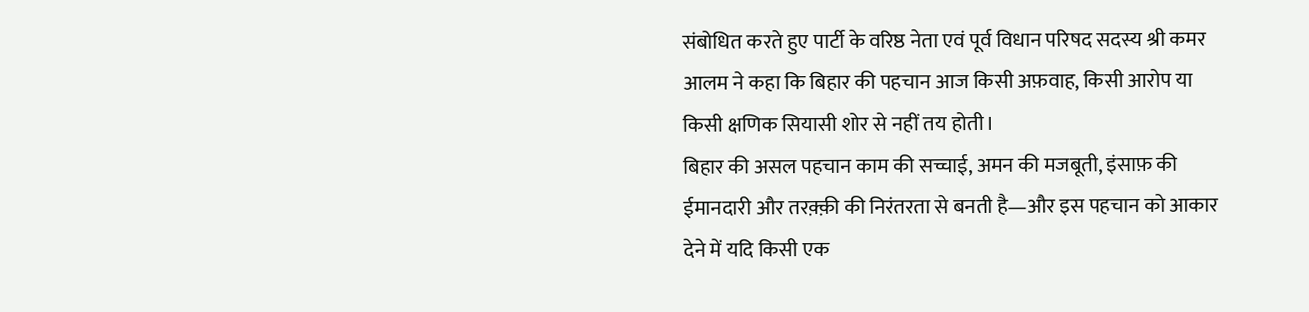संबोधित करते हुए पार्टी के वरिष्ठ नेता एवं पूर्व विधान परिषद सदस्य श्री कमर आलम ने कहा कि बिहार की पहचान आज किसी अफ़वाह, किसी आरोप या किसी क्षणिक सियासी शोर से नहीं तय होती।
बिहार की असल पहचान काम की सच्चाई, अमन की मजबूती, इंसाफ़ की ईमानदारी और तरक़्क़ी की निरंतरता से बनती है—और इस पहचान को आकार देने में यदि किसी एक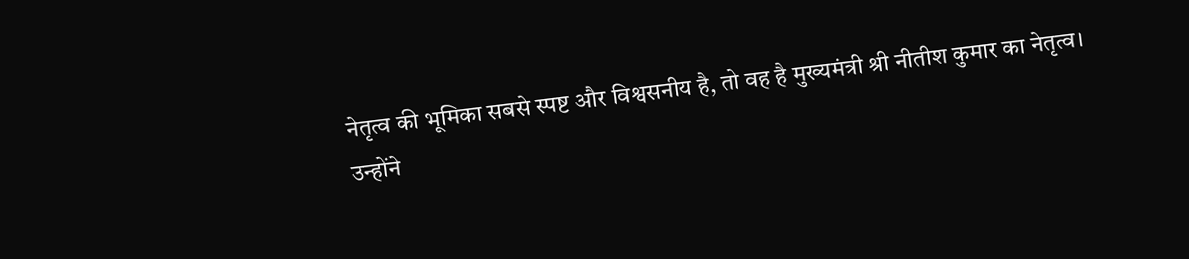नेतृत्व की भूमिका सबसे स्पष्ट और विश्वसनीय है, तो वह है मुख्यमंत्री श्री नीतीश कुमार का नेतृत्व।
उन्होंने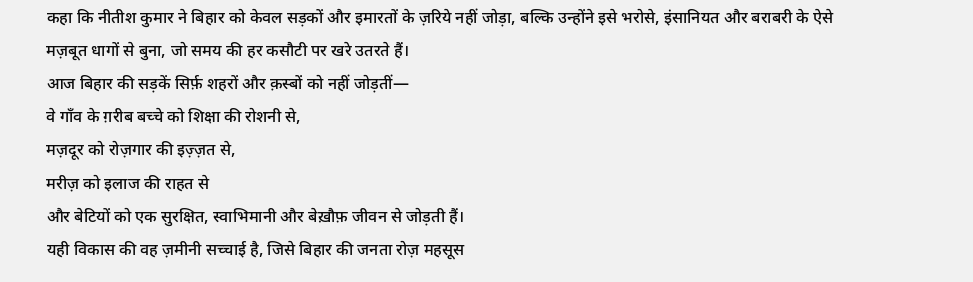कहा कि नीतीश कुमार ने बिहार को केवल सड़कों और इमारतों के ज़रिये नहीं जोड़ा, बल्कि उन्होंने इसे भरोसे, इंसानियत और बराबरी के ऐसे मज़बूत धागों से बुना, जो समय की हर कसौटी पर खरे उतरते हैं।
आज बिहार की सड़कें सिर्फ़ शहरों और क़स्बों को नहीं जोड़तीं—
वे गाँव के ग़रीब बच्चे को शिक्षा की रोशनी से,
मज़दूर को रोज़गार की इज़्ज़त से,
मरीज़ को इलाज की राहत से
और बेटियों को एक सुरक्षित, स्वाभिमानी और बेख़ौफ़ जीवन से जोड़ती हैं।
यही विकास की वह ज़मीनी सच्चाई है, जिसे बिहार की जनता रोज़ महसूस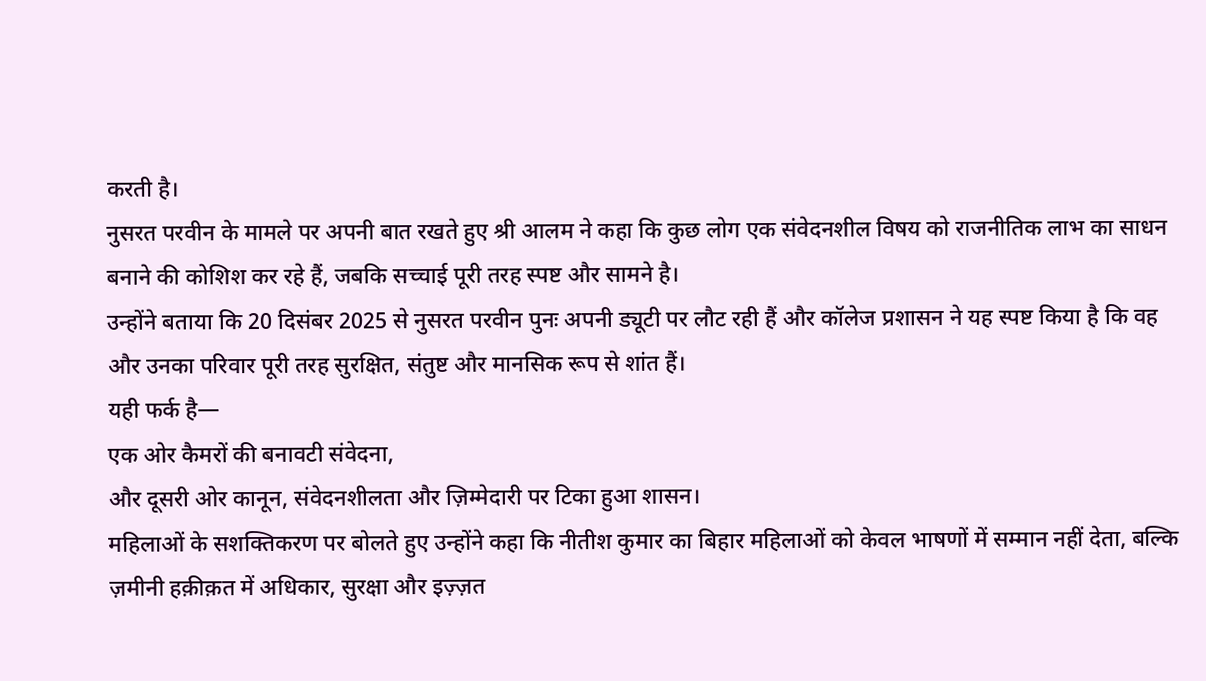करती है।
नुसरत परवीन के मामले पर अपनी बात रखते हुए श्री आलम ने कहा कि कुछ लोग एक संवेदनशील विषय को राजनीतिक लाभ का साधन बनाने की कोशिश कर रहे हैं, जबकि सच्चाई पूरी तरह स्पष्ट और सामने है।
उन्होंने बताया कि 20 दिसंबर 2025 से नुसरत परवीन पुनः अपनी ड्यूटी पर लौट रही हैं और कॉलेज प्रशासन ने यह स्पष्ट किया है कि वह और उनका परिवार पूरी तरह सुरक्षित, संतुष्ट और मानसिक रूप से शांत हैं।
यही फर्क है—
एक ओर कैमरों की बनावटी संवेदना,
और दूसरी ओर कानून, संवेदनशीलता और ज़िम्मेदारी पर टिका हुआ शासन।
महिलाओं के सशक्तिकरण पर बोलते हुए उन्होंने कहा कि नीतीश कुमार का बिहार महिलाओं को केवल भाषणों में सम्मान नहीं देता, बल्कि ज़मीनी हक़ीक़त में अधिकार, सुरक्षा और इज़्ज़त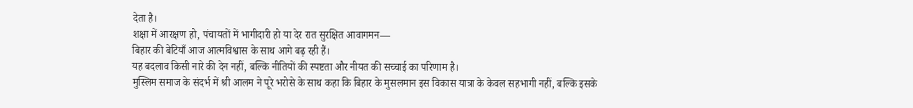देता है।
शक्षा में आरक्षण हो, पंचायतों में भागीदारी हो या देर रात सुरक्षित आवागमन—
बिहार की बेटियाँ आज आत्मविश्वास के साथ आगे बढ़ रही हैं।
यह बदलाव किसी नारे की देन नहीं, बल्कि नीतियों की स्पष्टता और नीयत की सच्चाई का परिणाम है।
मुस्लिम समाज के संदर्भ में श्री आलम ने पूरे भरोसे के साथ कहा कि बिहार के मुसलमान इस विकास यात्रा के केवल सहभागी नहीं, बल्कि इसके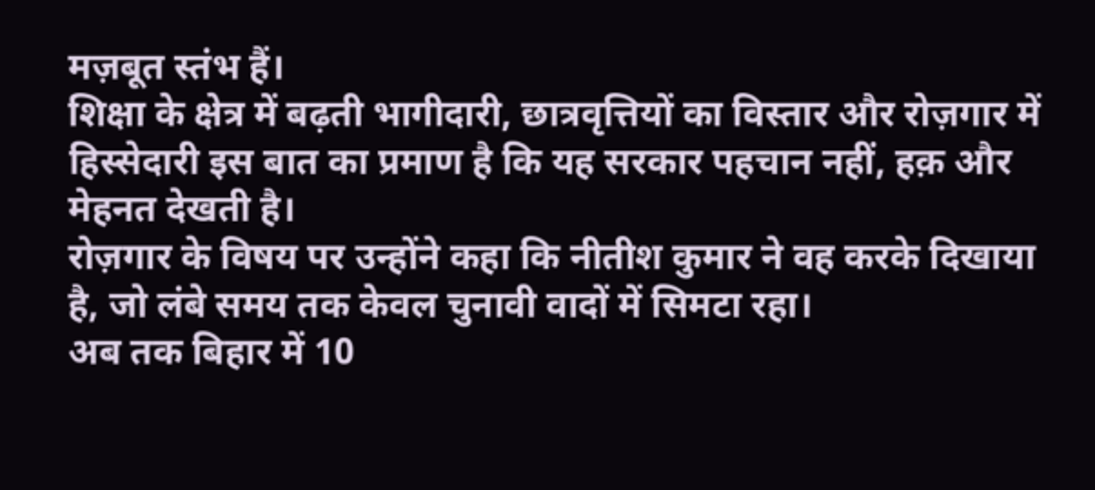मज़बूत स्तंभ हैं।
शिक्षा के क्षेत्र में बढ़ती भागीदारी, छात्रवृत्तियों का विस्तार और रोज़गार में हिस्सेदारी इस बात का प्रमाण है कि यह सरकार पहचान नहीं, हक़ और मेहनत देखती है।
रोज़गार के विषय पर उन्होंने कहा कि नीतीश कुमार ने वह करके दिखाया है, जो लंबे समय तक केवल चुनावी वादों में सिमटा रहा।
अब तक बिहार में 10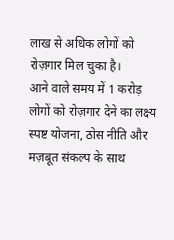लाख से अधिक लोगों को रोज़गार मिल चुका है।
आने वाले समय में 1 करोड़ लोगों को रोज़गार देने का लक्ष्य स्पष्ट योजना, ठोस नीति और मज़बूत संकल्प के साथ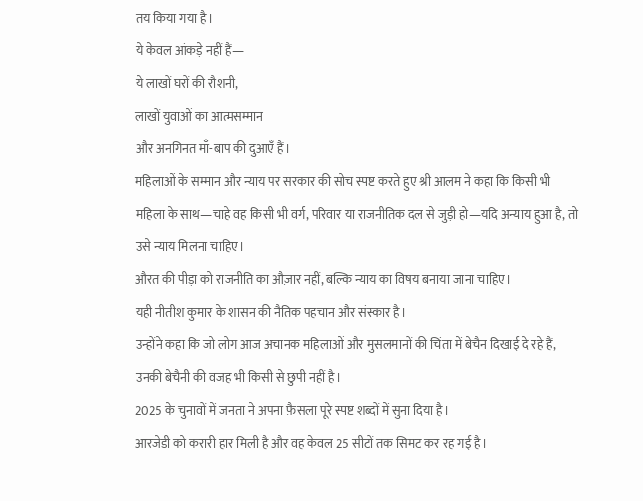तय किया गया है।
ये केवल आंकड़े नहीं हैं—
ये लाखों घरों की रौशनी,
लाखों युवाओं का आत्मसम्मान
और अनगिनत माँ-बाप की दुआएँ हैं।
महिलाओं के सम्मान और न्याय पर सरकार की सोच स्पष्ट करते हुए श्री आलम ने कहा कि किसी भी महिला के साथ—चाहे वह किसी भी वर्ग, परिवार या राजनीतिक दल से जुड़ी हो—यदि अन्याय हुआ है, तो उसे न्याय मिलना चाहिए।
औरत की पीड़ा को राजनीति का औज़ार नहीं, बल्कि न्याय का विषय बनाया जाना चाहिए।
यही नीतीश कुमार के शासन की नैतिक पहचान और संस्कार है।
उन्होंने कहा कि जो लोग आज अचानक महिलाओं और मुसलमानों की चिंता में बेचैन दिखाई दे रहे हैं, उनकी बेचैनी की वजह भी किसी से छुपी नहीं है।
2025 के चुनावों में जनता ने अपना फ़ैसला पूरे स्पष्ट शब्दों में सुना दिया है।
आरजेडी को करारी हार मिली है और वह केवल 25 सीटों तक सिमट कर रह गई है।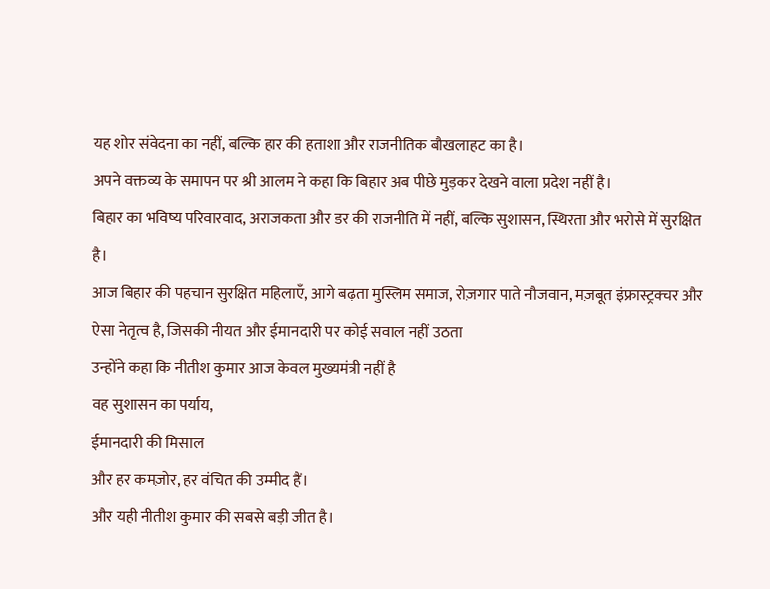यह शोर संवेदना का नहीं, बल्कि हार की हताशा और राजनीतिक बौखलाहट का है।
अपने वक्तव्य के समापन पर श्री आलम ने कहा कि बिहार अब पीछे मुड़कर देखने वाला प्रदेश नहीं है।
बिहार का भविष्य परिवारवाद, अराजकता और डर की राजनीति में नहीं, बल्कि सुशासन, स्थिरता और भरोसे में सुरक्षित है।
आज बिहार की पहचान सुरक्षित महिलाएँ, आगे बढ़ता मुस्लिम समाज, रोज़गार पाते नौजवान, मज़बूत इंफ्रास्ट्रक्चर और ऐसा नेतृत्व है, जिसकी नीयत और ईमानदारी पर कोई सवाल नहीं उठता
उन्होंने कहा कि नीतीश कुमार आज केवल मुख्यमंत्री नहीं है
वह सुशासन का पर्याय,
ईमानदारी की मिसाल
और हर कमज़ोर, हर वंचित की उम्मीद हैं।
और यही नीतीश कुमार की सबसे बड़ी जीत है।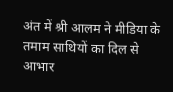अंत में श्री आलम ने मीडिया के तमाम साथियों का दिल से आभार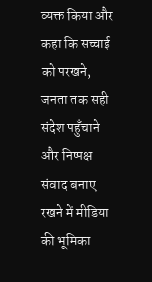व्यक्त किया और कहा कि सच्चाई को परखने, जनता तक सही संदेश पहुँचाने और निष्पक्ष संवाद बनाए रखने में मीडिया की भूमिका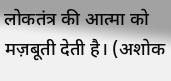लोकतंत्र की आत्मा को मज़बूती देती है। (अशोक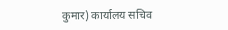कुमार) कार्यालय सचिव